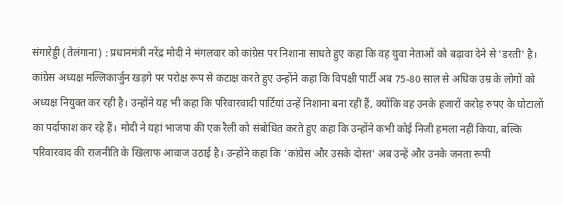संगारेड्डी (तेलंगाना) : प्रधानमंत्री नरेंद्र मोदी ने मंगलवार को कांग्रेस पर निशाना साधते हुए कहा कि वह युवा नेताओं को बढ़ावा देने से 'डरती' है। कांग्रेस अध्यक्ष मल्लिकार्जुन खड़गे पर परोक्ष रूप से कटाक्ष करते हुए उन्होंने कहा कि विपक्षी पार्टी अब 75-80 साल से अधिक उम्र के लोगों को अध्यक्ष नियुक्त कर रही है। उन्होंने यह भी कहा कि परिवारवादी पार्टियां उन्हें निशाना बना रही हैं, क्योंकि वह उनके हजारों करोड़ रुपए के घोटालों का पर्दाफाश कर रहे हैं। मोदी ने यहां भाजपा की एक रैली को संबोधित करते हुए कहा कि उन्होंने कभी कोई निजी हमला नहीं किया, बल्कि परिवारवाद की राजनीति के खिलाफ आवाज उठाई है। उन्होंने कहा कि 'कांग्रेस और उसके दोस्त' अब उन्हें और उनके जनता रूपी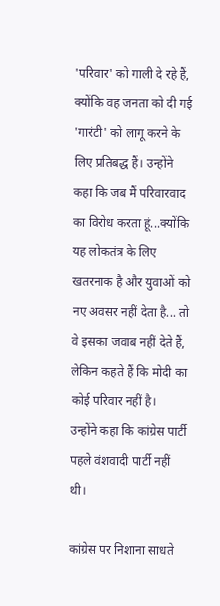'परिवार' को गाली दे रहे हैं, क्योंकि वह जनता को दी गई 'गारंटी' को लागू करने के लिए प्रतिबद्ध हैं। उन्होंने कहा कि जब मैं परिवारवाद का विरोध करता हूं...क्योंकि यह लोकतंत्र के लिए खतरनाक है और युवाओं को नए अवसर नहीं देता है... तो वे इसका जवाब नहीं देते हैं, लेकिन कहते हैं कि मोदी का कोई परिवार नहीं है।  उन्होंने कहा कि कांग्रेस पार्टी पहले वंशवादी पार्टी नहीं थी।

कांग्रेस पर निशाना साधते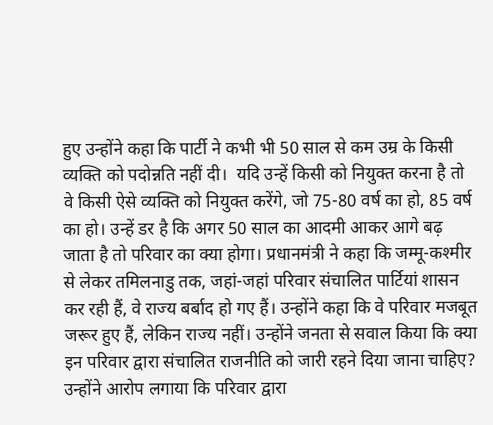हुए उन्होंने कहा कि पार्टी ने कभी भी 50 साल से कम उम्र के किसी व्यक्ति को पदोन्नति नहीं दी।  यदि उन्हें किसी को नियुक्त करना है तो वे किसी ऐसे व्यक्ति को नियुक्त करेंगे, जो 75-80 वर्ष का हो, 85 वर्ष का हो। उन्हें डर है कि अगर 50 साल का आदमी आकर आगे बढ़ जाता है तो परिवार का क्या होगा। प्रधानमंत्री ने कहा कि जम्मू-कश्मीर से लेकर तमिलनाडु तक, जहां-जहां परिवार संचालित पार्टियां शासन कर रही हैं, वे राज्य बर्बाद हो गए हैं। उन्होंने कहा कि वे परिवार मजबूत जरूर हुए हैं, लेकिन राज्य नहीं। उन्होंने जनता से सवाल किया कि क्या इन परिवार द्वारा संचालित राजनीति को जारी रहने दिया जाना चाहिए? उन्होंने आरोप लगाया कि परिवार द्वारा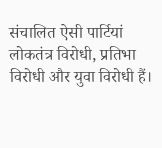संचालित ऐसी पार्टियां लोकतंत्र विरोधी, प्रतिभा विरोधी और युवा विरोधी हैं।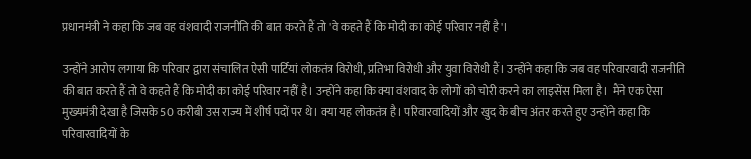प्रधानमंत्री ने कहा कि जब वह वंशवादी राजनीति की बात करते हैं तो 'वे कहते हैं कि मोदी का कोई परिवार नहीं है'।

उन्होंने आरोप लगाया कि परिवार द्वारा संचालित ऐसी पार्टियां लोकतंत्र विरोधी, प्रतिभा विरोधी और युवा विरोधी हैं। उन्होंने कहा कि जब वह परिवारवादी राजनीति की बात करते हैं तो वे कहते हैं कि मोदी का कोई परिवार नहीं है। उन्होंने कहा कि क्या वंशवाद के लोगों को चोरी करने का लाइसेंस मिला है।  मैंने एक ऐसा मुख्यमंत्री देखा है जिसके 50 करीबी उस राज्य में शीर्ष पदों पर थे। क्या यह लोकतंत्र है। परिवारवादियों और खुद के बीच अंतर करते हुए उन्होंने कहा कि परिवारवादियों के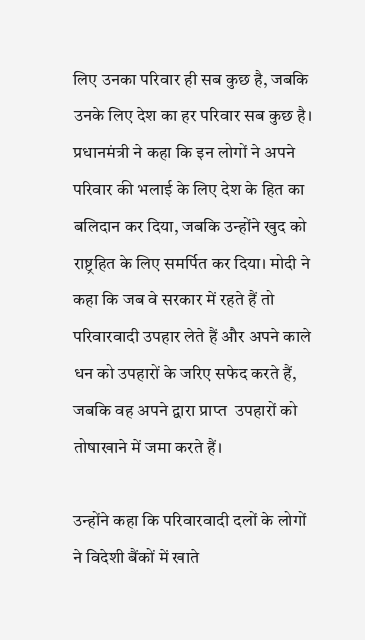लिए उनका परिवार ही सब कुछ है, जबकि उनके लिए देश का हर परिवार सब कुछ है। प्रधानमंत्री ने कहा कि इन लोगों ने अपने परिवार की भलाई के लिए देश के हित का बलिदान कर दिया, जबकि उन्होंने खुद को राष्ट्रहित के लिए समर्पित कर दिया। मोदी ने कहा कि जब वे सरकार में रहते हैं तो परिवारवादी उपहार लेते हैं और अपने काले धन को उपहारों के जरिए सफेद करते हैं, जबकि वह अपने द्वारा प्राप्त  उपहारों को तोषाखाने में जमा करते हैं।

उन्होंने कहा कि परिवारवादी दलों के लोगों ने विदेशी बैंकों में खाते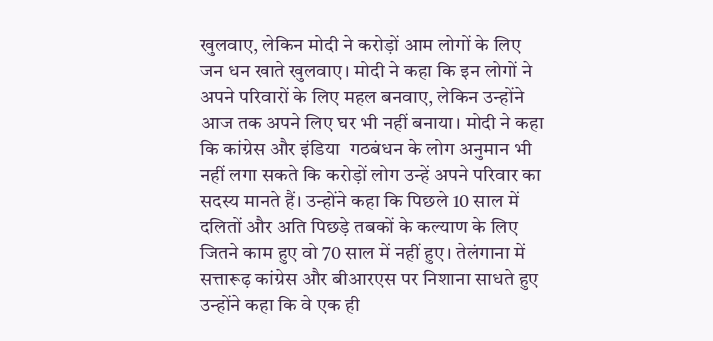खुलवाए, लेकिन मोदी ने करोड़ों आम लोगों के लिए  जन धन खाते खुलवाए। मोदी ने कहा कि इन लोगों ने अपने परिवारों के लिए महल बनवाए, लेकिन उन्होंने आज तक अपने लिए घर भी नहीं बनाया। मोदी ने कहा कि कांग्रेस और इंडिया  गठबंधन के लोग अनुमान भी नहीं लगा सकते कि करोड़ों लोग उन्हें अपने परिवार का सदस्य मानते हैं। उन्होंने कहा कि पिछले 10 साल में दलितों और अति पिछड़े तबकों के कल्याण के लिए जितने काम हुए वो 70 साल में नहीं हुए। तेलंगाना में सत्तारूढ़ कांग्रेस और बीआरएस पर निशाना साधते हुए उन्होंने कहा कि वे एक ही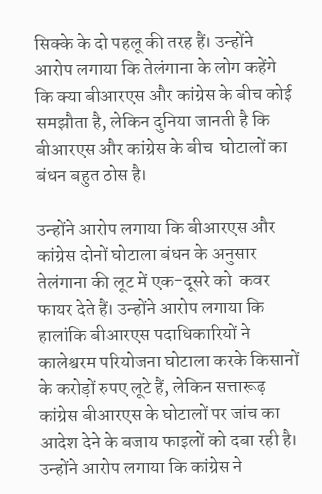सिक्के के दो पहलू की तरह हैं। उन्होंने आरोप लगाया कि तेलंगाना के लोग कहेंगे कि क्या बीआरएस और कांग्रेस के बीच कोई समझौता है, लेकिन दुनिया जानती है कि बीआरएस और कांग्रेस के बीच  घोटालों का बंधन बहुत ठोस है।

उन्होंने आरोप लगाया कि बीआरएस और कांग्रेस दोनों घोटाला बंधन के अनुसार तेलंगाना की लूट में एक-दूसरे को  कवर फायर देते हैं। उन्होंने आरोप लगाया कि हालांकि बीआरएस पदाधिकारियों ने कालेश्वरम परियोजना घोटाला करके किसानों के करोड़ों रुपए लूटे हैं, लेकिन सत्तारूढ़ कांग्रेस बीआरएस के घोटालों पर जांच का आदेश देने के बजाय फाइलों को दबा रही है।  उन्होंने आरोप लगाया कि कांग्रेस ने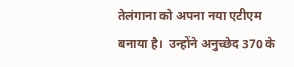तेलंगाना को अपना नया एटीएम बनाया है।  उन्होंने अनुच्छेद 370 के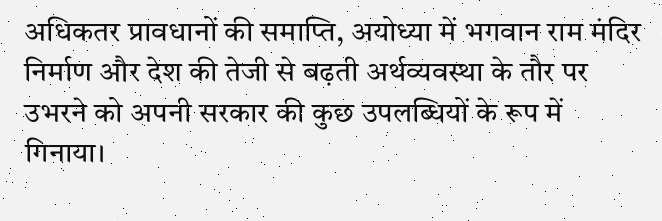अधिकतर प्रावधानों की समाप्ति, अयोध्या में भगवान राम मंदिर निर्माण और देश की तेजी से बढ़ती अर्थव्यवस्था के तौर पर उभरने को अपनी सरकार की कुछ उपलब्धियों के रूप में गिनाया।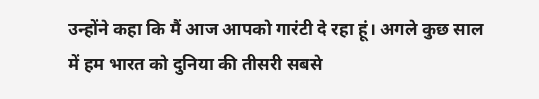उन्होंने कहा कि मैं आज आपको गारंटी दे रहा हूं। अगले कुछ साल में हम भारत को दुनिया की तीसरी सबसे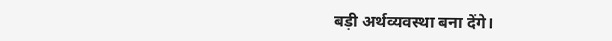बड़ी अर्थव्यवस्था बना देंगे।